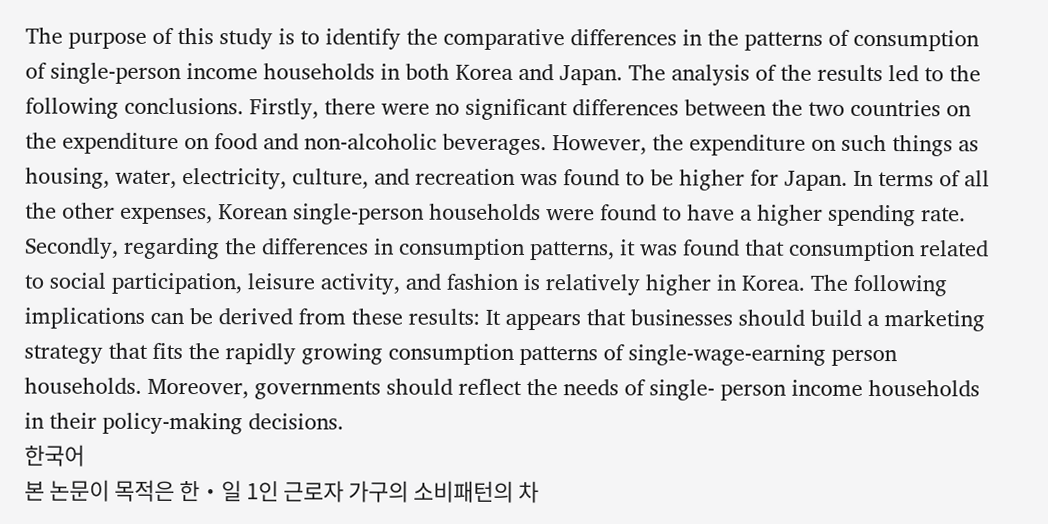The purpose of this study is to identify the comparative differences in the patterns of consumption of single-person income households in both Korea and Japan. The analysis of the results led to the following conclusions. Firstly, there were no significant differences between the two countries on the expenditure on food and non-alcoholic beverages. However, the expenditure on such things as housing, water, electricity, culture, and recreation was found to be higher for Japan. In terms of all the other expenses, Korean single-person households were found to have a higher spending rate. Secondly, regarding the differences in consumption patterns, it was found that consumption related to social participation, leisure activity, and fashion is relatively higher in Korea. The following implications can be derived from these results: It appears that businesses should build a marketing strategy that fits the rapidly growing consumption patterns of single-wage-earning person households. Moreover, governments should reflect the needs of single- person income households in their policy-making decisions.
한국어
본 논문이 목적은 한・일 1인 근로자 가구의 소비패턴의 차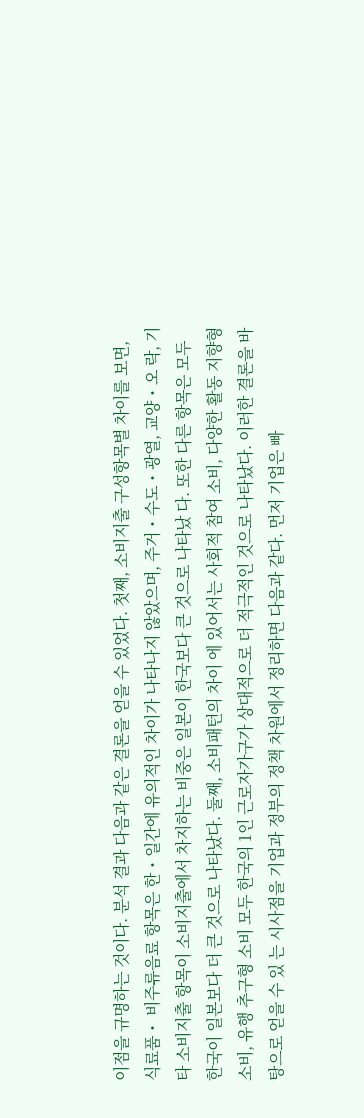이점을 규명하는 것이다. 분석 결과 다음과 같은 결론을 얻을 수 있었다. 첫째, 소비지출 구성항목별 차이를 보면, 식료품・ 비주류음료 항목은 한・일간에 유의적인 차이가 나타나지 않았으며, 주거・수도・광열, 교양・오 락, 기타 소비지출 항목이 소비지출에서 차지하는 비중은 일본이 한국보다 큰 것으로 나타났 다. 또한 다른 항목은 모두 한국이 일본보다 더 큰 것으로 나타났다. 둘째, 소비패턴의 차이 에 있어서는 사회적 참여 소비, 다양한 활동 지향형 소비, 유행 추구형 소비 모두 한국의 1인 근로자가구가 상대적으로 더 적극적인 것으로 나타났다. 이러한 결론을 바탕으로 얻을 수 있 는 시사점을 기업과 정부의 정책 차원에서 정리하면 다음과 같다. 먼저 기업은 빠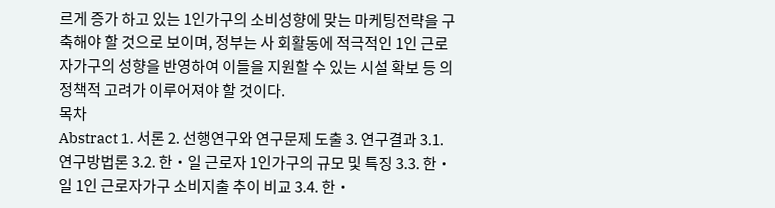르게 증가 하고 있는 1인가구의 소비성향에 맞는 마케팅전략을 구축해야 할 것으로 보이며, 정부는 사 회활동에 적극적인 1인 근로자가구의 성향을 반영하여 이들을 지원할 수 있는 시설 확보 등 의 정책적 고려가 이루어져야 할 것이다.
목차
Abstract 1. 서론 2. 선행연구와 연구문제 도출 3. 연구결과 3.1. 연구방법론 3.2. 한・일 근로자 1인가구의 규모 및 특징 3.3. 한・일 1인 근로자가구 소비지출 추이 비교 3.4. 한・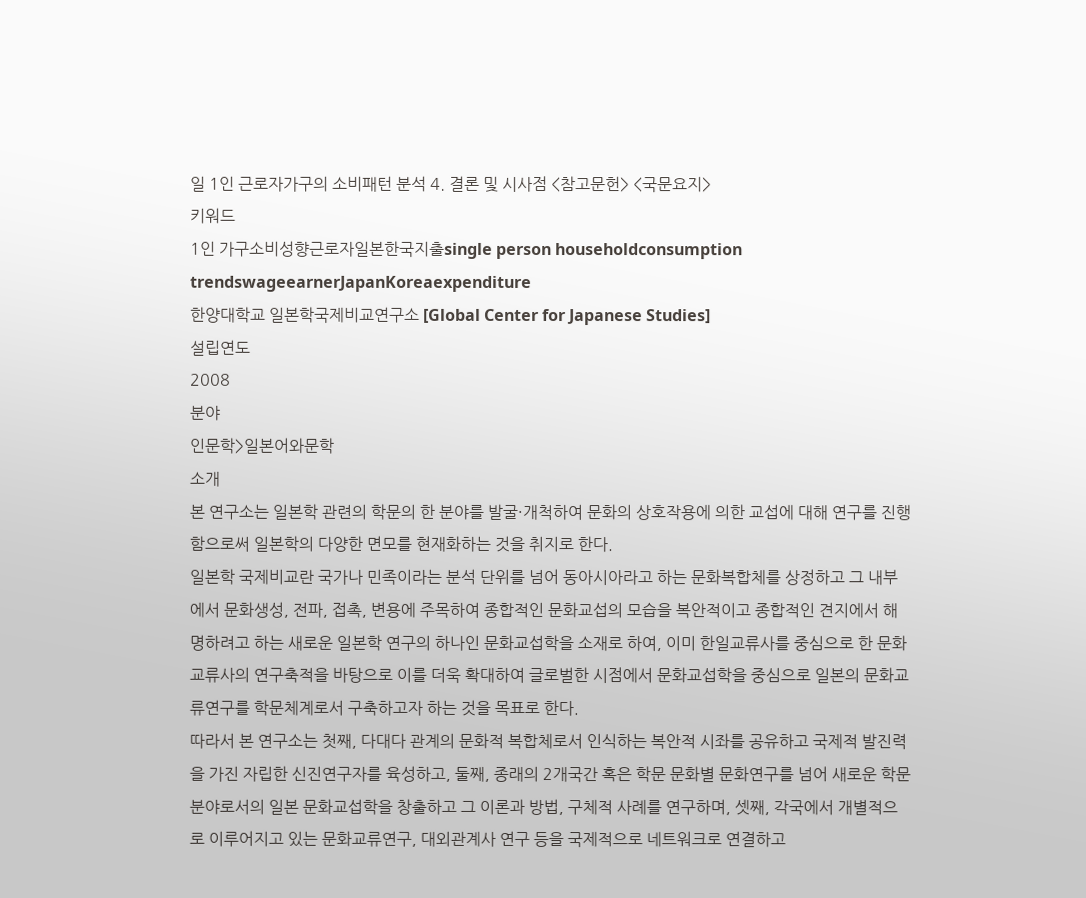일 1인 근로자가구의 소비패턴 분석 4. 결론 및 시사점 <참고문헌> <국문요지>
키워드
1인 가구소비성향근로자일본한국지출single person householdconsumption trendswageearnerJapanKoreaexpenditure
한양대학교 일본학국제비교연구소 [Global Center for Japanese Studies]
설립연도
2008
분야
인문학>일본어와문학
소개
본 연구소는 일본학 관련의 학문의 한 분야를 발굴·개척하여 문화의 상호작용에 의한 교섭에 대해 연구를 진행함으로써 일본학의 다양한 면모를 현재화하는 것을 취지로 한다.
일본학 국제비교란 국가나 민족이라는 분석 단위를 넘어 동아시아라고 하는 문화복합체를 상정하고 그 내부에서 문화생성, 전파, 접촉, 변용에 주목하여 종합적인 문화교섭의 모습을 복안적이고 종합적인 견지에서 해명하려고 하는 새로운 일본학 연구의 하나인 문화교섭학을 소재로 하여, 이미 한일교류사를 중심으로 한 문화교류사의 연구축적을 바탕으로 이를 더욱 확대하여 글로벌한 시점에서 문화교섭학을 중심으로 일본의 문화교류연구를 학문체계로서 구축하고자 하는 것을 목표로 한다.
따라서 본 연구소는 첫째, 다대다 관계의 문화적 복합체로서 인식하는 복안적 시좌를 공유하고 국제적 발진력을 가진 자립한 신진연구자를 육성하고, 둘째, 종래의 2개국간 혹은 학문 문화별 문화연구를 넘어 새로운 학문 분야로서의 일본 문화교섭학을 창출하고 그 이론과 방법, 구체적 사례를 연구하며, 셋째, 각국에서 개별적으로 이루어지고 있는 문화교류연구, 대외관계사 연구 등을 국제적으로 네트워크로 연결하고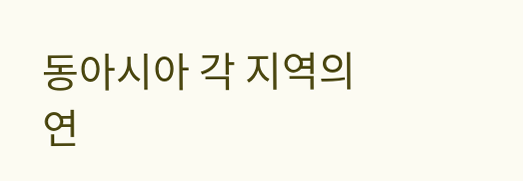동아시아 각 지역의 연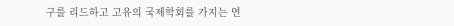구를 리드하고 고유의 국제학회를 가지는 연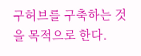구허브를 구축하는 것을 목적으로 한다.